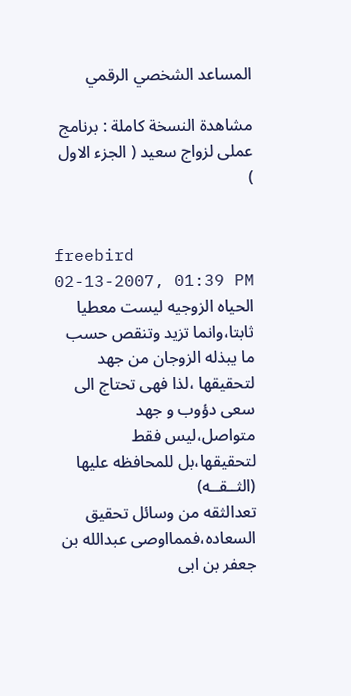المساعد الشخصي الرقمي

مشاهدة النسخة كاملة : برنامج عملى لزواج سعيد ( الجزء الاول )


freebird
02-13-2007, 01:39 PM
الحياه الزوجيه ليست معطيا ثابتا،وانما تزيد وتنقص حسب ما يبذله الزوجان من جهد لتحقيقها ،لذا فهى تحتاج الى سعى دؤوب و جهد متواصل،ليس فقط لتحقيقها،بل للمحافظه عليها
(الثــقــه)
تعدالثقه من وسائل تحقيق السعاده،فممااوصى عبدالله بن جعفر بن ابى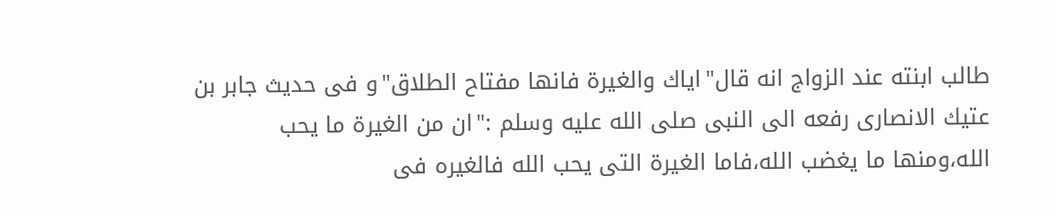طالب ابنته عند الزواج انه قال"اياك والغيرة فانها مفتاح الطلاق"و فى حديث جابر بن عتيك الانصارى رفعه الى النبى صلى الله عليه وسلم :"ان من الغيرة ما يحب الله،ومنها ما يغضب الله،فاما الغيرة التى يحب الله فالغيره فى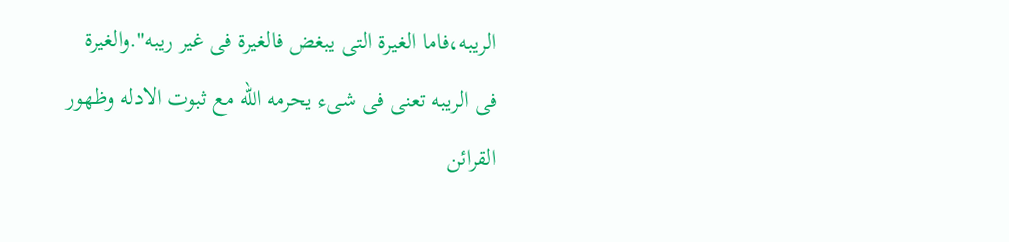الريبه،فاما الغيرة التى يبغض فالغيرة فى غير ريبه".والغيرة فى الريبه تعنى فى شىء يحرمه الله مع ثبوت الادله وظهور القرائن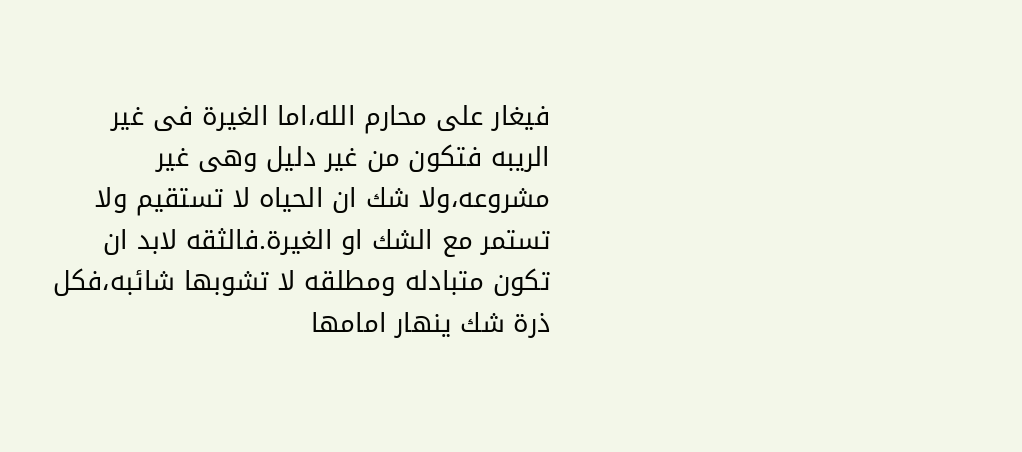فيغار على محارم الله،اما الغيرة فى غير الريبه فتكون من غير دليل وهى غير مشروعه،ولا شك ان الحياه لا تستقيم ولا تستمر مع الشك او الغيرة.فالثقه لابد ان تكون متبادله ومطلقه لا تشوبها شائبه،فكل ذرة شك ينهار امامها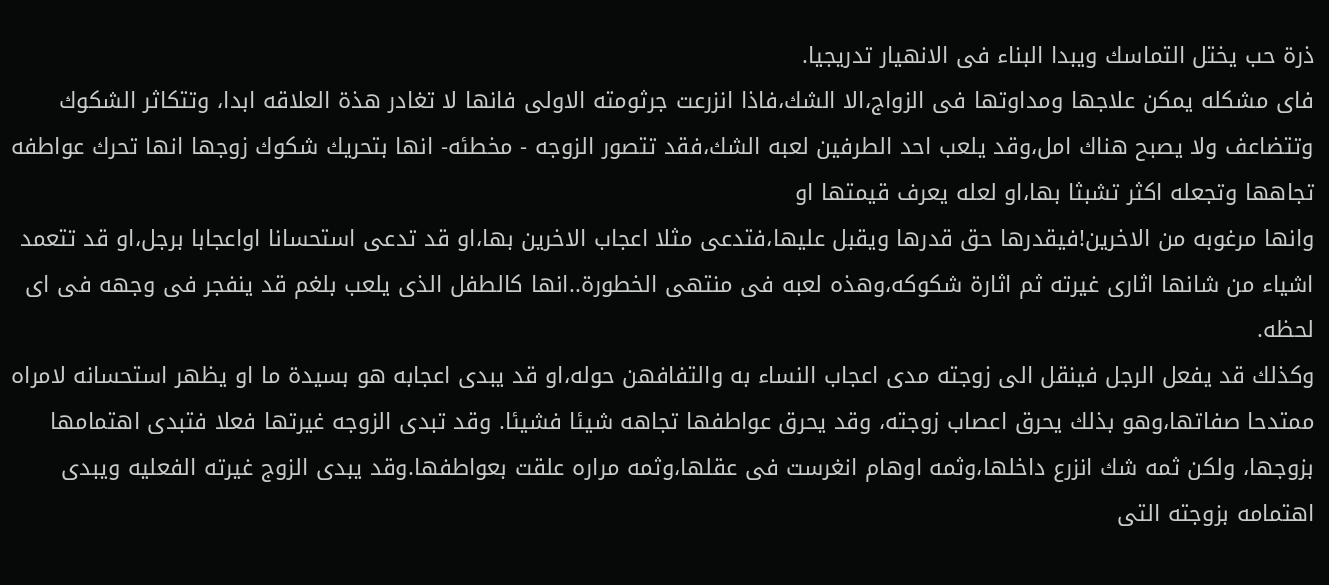ذرة حب يختل التماسك ويبدا البناء فى الانهيار تدريجيا.
فاى مشكله يمكن علاجها ومداوتها فى الزواج،الا الشك،فاذا انزرعت جرثومته الاولى فانها لا تغادر هذة العلاقه ابدا، وتتكاثر الشكوك وتتضاعف ولا يصبح هناك امل،وقد يلعب احد الطرفين لعبه الشك،فقد تتصور الزوجه - مخطئه- انها بتحريك شكوك زوجها انها تحرك عواطفه تجاهها وتجعله اكثر تشبثا بها،او لعله يعرف قيمتها او
وانها مرغوبه من الاخرين!فيقدرها حق قدرها ويقبل عليها،فتدعى مثلا اعجاب الاخرين بها،او قد تدعى استحسانا اواعجابا برجل،او قد تتعمد اشياء من شانها اثارى غيرته ثم اثارة شكوكه،وهذه لعبه فى منتهى الخطورة..انها كالطفل الذى يلعب بلغم قد ينفجر فى وجهه فى اى لحظه.
وكذلك قد يفعل الرجل فينقل الى زوجته مدى اعجاب النساء به والتفافهن حوله،او قد يبدى اعجابه هو بسيدة ما او يظهر استحسانه لامراه ممتدحا صفاتها،وهو بذلك يحرق اعصاب زوجته، وقد يحرق عواطفها تجاهه شيئا فشيئا. وقد تبدى الزوجه غيرتها فعلا فتبدى اهتمامها بزوجها، ولكن ثمه شك انزرع داخلها،وثمه اوهام انغرست فى عقلها،وثمه مراره علقت بعواطفها.وقد يبدى الزوج غيرته الفعليه ويبدى اهتمامه بزوجته التى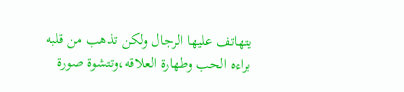يتهاتف عليها الرجال ولكن تذهب من قلبه براءه الحب وطهارة العلاقه،وتتشوة صورة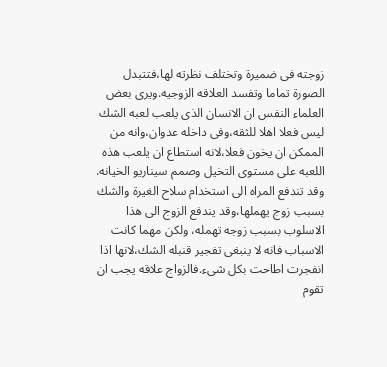زوجته فى ضميرة وتختلف نظرته لها،فتتبدل الصورة تماما وتفسد العلاقه الزوجيه.ويرى بعض العلماء النفس ان الانسان الذى يلعب لعبه الشك ليس فعلا اهلا للثقه،وفى داخله عدوان،وانه من الممكن ان يخون فعلا،لانه استطاع ان يلعب هذه اللعبه على مستوى التخيل وصمم سيناريو الخيانه.
وقد تندفع المراه الى استخدام سلاح الغيرة والشك بسبب زوج يهملها،وقد يندفع الزوج الى هذا الاسلوب بسبب زوجه تهمله، ولكن مهما كانت الاسباب فانه لا ينبغى تفجير قنبله الشك،لانها اذا انفجرت اطاحت بكل شىء.فالزواج علاقه يجب ان تقوم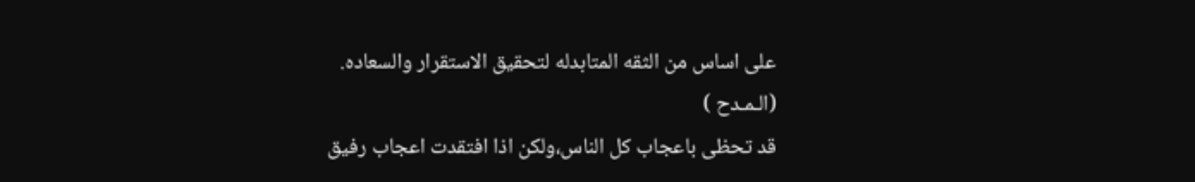على اساس من الثقه المتابدله لتحقيق الاستقرار والسعاده.
(الـمـدح )
قد تحظى باعجاب كل الناس،ولكن اذا افتقدت اعجاب رفيق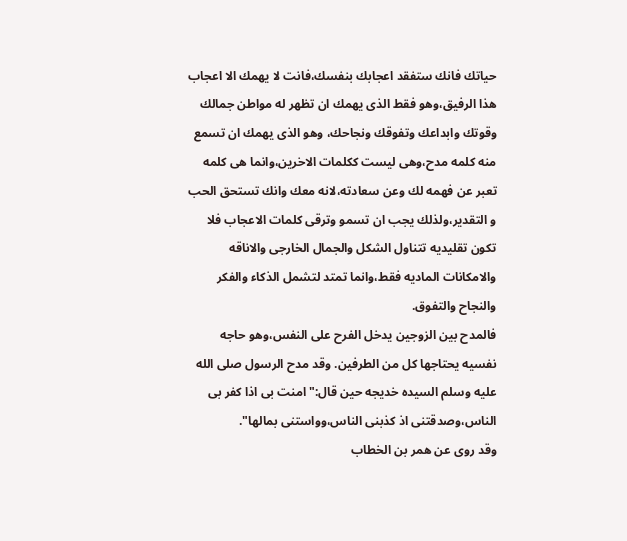حياتك فانك ستفقد اعجابك بنفسك،فانت لا يهمك الا اعجاب هذا الرفيق،وهو فقط الذى يهمك ان تظهر له مواطن جمالك وقوتك وابداعك وتفوقك ونجاحك، وهو الذى يهمك ان تسمع منه كلمه مدح،وهى ليست ككلمات الاخرين،وانما هى كلمه تعبر عن فهمه لك وعن سعادته،لانه معك وانك تستحق الحب و التقدير،ولذلك يجب ان تسمو وترقى كلمات الاعجاب فلا تكون تقليديه تتناول الشكل والجمال الخارجى والاناقه والامكانات الماديه فقط،وانما تمتد لتشمل الذكاء والفكر والنجاح والتفوق.
فالمدح بين الزوجين يدخل الفرح على النفس،وهو حاجه نفسيه يحتاجها كل من الطرفين. وقد مدح الرسول صلى الله عليه وسلم السيده خديجه حين قال:"امنت بى اذا كفر بى الناس،وصدقتنى اذ كذبنى الناس،وواستنى بمالها".
وقد روى عن همر بن الخطاب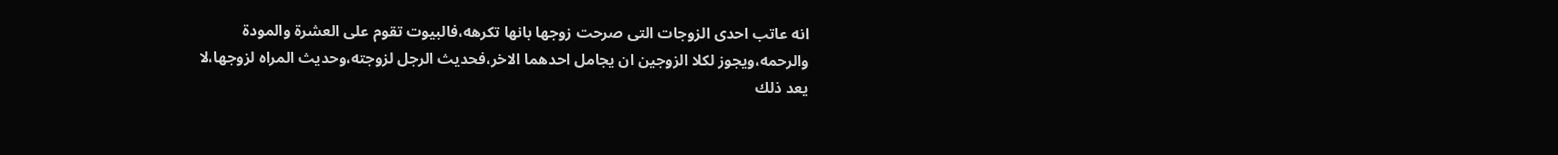انه عاتب احدى الزوجات التى صرحت زوجها بانها تكرهه،فالبيوت تقوم على العشرة والمودة والرحمه،ويجوز لكلا الزوجين ان يجامل احدهما الاخر،فحديث الرجل لزوجته،وحديث المراه لزوجها،لا يعد ذلك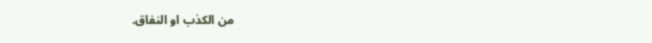من الكذب او النفاق.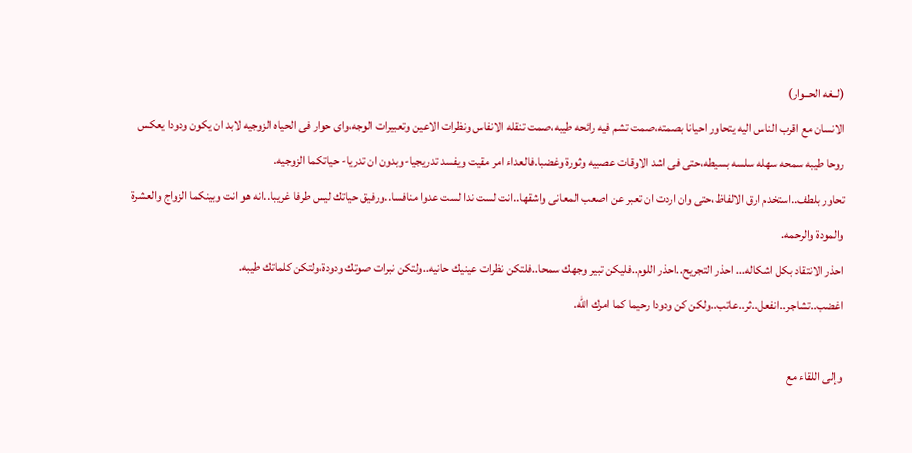(لــغه الحــوار)
الانسان مع اقرب الناس اليه يتحاور احيانا بصمته،صمت تشم فيه رائحه طيبه،صمت تنقله الانفاس ونظرات الاعين وتعبيرات الوجه،واى حوار فى الحياه الزوجيه لابد ان يكون ودودا يعكس روحا طيبه سمحه سهله سلسه بسيطه،حتى فى اشد الاوقات عصبيه وثورة وغضبا.فالعداء امر مقيت ويفسد تدريجيا-وبدون ان تدريا- حياتكما الزوجيه.
تحاور بلطف..استخدم ارق الالفاظ،حتى وان اردت ان تعبر عن اصعب المعانى واشقها..انت لست ندا لست عدوا منافسا..ورفيق حياتك ليس طرفا غريبا..انه هو انت وبينكما الزواج والعشرة والمودة والرحمه.
احذر الانتقاد بكل اشكاله... احذر التجريح..احذر اللوم..فليكن تبير وجهك سمحا..فلتكن نظرات عينيك حانيه..ولتكن نبرات صوتك ودودة،ولتكن كلماتك طيبه.
اغضب..تشاجر..انفعل..ثر..عاتب..ولكن كن ودودا رحيما كما امرك الله.

وإلى اللقاء مع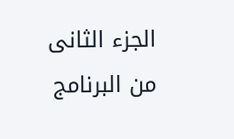الجزء الثانى من البرنامج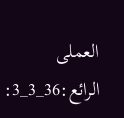العملى الرائع:36_3_3: